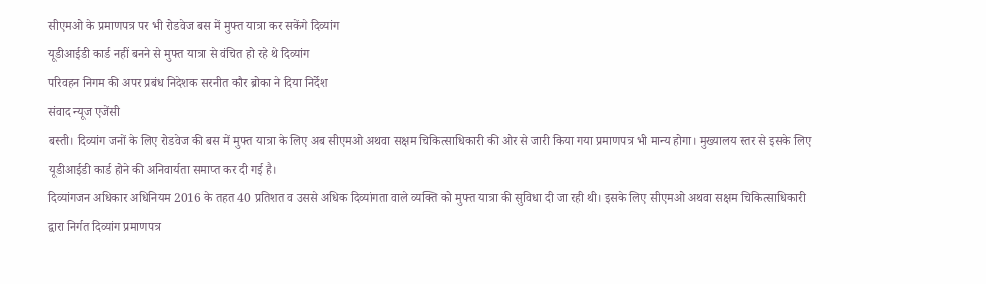सीएमओ के प्रमाणपत्र पर भी रोडवेज बस में मुफ्त यात्रा कर सकेंगे दिव्यांग
यूडीआईडी कार्ड नहीं बनने से मुफ्त यात्रा से वंचित हो रहे थे दिव्यांग
परिवहन निगम की अपर प्रबंध निदेशक सरनीत कौर ब्रोका ने दिया निर्देश
संवाद न्यूज एजेंसी
बस्ती। दिव्यांग जनों के लिए रोडवेज की बस में मुफ्त यात्रा के लिए अब सीएमओ अथवा सक्षम चिकित्साधिकारी की ओर से जारी किया गया प्रमाणपत्र भी मान्य होगा। मुख्यालय स्तर से इसके लिए यूडीआईडी कार्ड होने की अनिवार्यता समाप्त कर दी गई है।
दिव्यांगजन अधिकार अधिनियम 2016 के तहत 40 प्रतिशत व उससे अधिक दिव्यांगता वाले व्यक्ति को मुफ्त यात्रा की सुविधा दी जा रही थी। इसके लिए सीएमओ अथवा सक्षम चिकित्साधिकारी द्वारा निर्गत दिव्यांग प्रमाणपत्र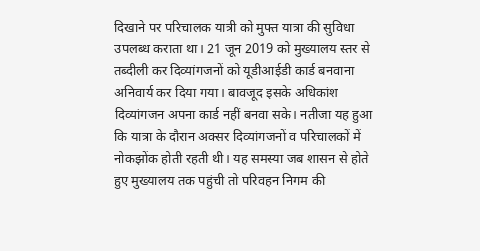दिखाने पर परिचालक यात्री को मुफ्त यात्रा की सुविधा उपलब्ध कराता था। 21 जून 2019 को मुख्यालय स्तर से तब्दीली कर दिव्यांगजनों को यूडीआईडी कार्ड बनवाना अनिवार्य कर दिया गया। बावजूद इसके अधिकांश दिव्यांगजन अपना कार्ड नहीं बनवा सके। नतीजा यह हुआ कि यात्रा के दौरान अक्सर दिव्यांगजनों व परिचालकों में नोकझोंक होती रहती थी। यह समस्या जब शासन से होते हुए मुख्यालय तक पहुंची तो परिवहन निगम की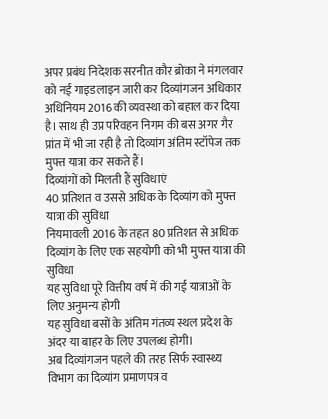अपर प्रबंध निदेशक सरनीत कौर ब्रोका ने मंगलवार को नई गाइडलाइन जारी कर दिव्यांगजन अधिकार अधिनियम 2016 की व्यवस्था को बहाल कर दिया है। साथ ही उप्र परिवहन निगम की बस अगर गैर प्रांत में भी जा रही है तो दिव्यांग अंतिम स्टॉपेज तक मुफ्त यात्रा कर सकते हैं।
दिव्यांगों को मिलती हैं सुविधाएं
40 प्रतिशत व उससे अधिक के दिव्यांग को मुफ्त यात्रा की सुविधा
नियमावली 2016 के तहत 80 प्रतिशत से अधिक दिव्यांग के लिए एक सहयोगी को भी मुफ्त यात्रा की सुविधा
यह सुविधा पूरे वित्तीय वर्ष में की गई यात्राओं के लिए अनुमन्य होगी
यह सुविधा बसों के अंतिम गंतव्य स्थल प्रदेश के अंदर या बाहर के लिए उपलब्ध होगी।
अब दिव्यांगजन पहले की तरह सिर्फ स्वास्थ्य विभाग का दिव्यांग प्रमाणपत्र व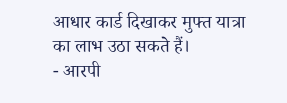आधार कार्ड दिखाकर मुफ्त यात्रा का लाभ उठा सकते हैं।
- आरपी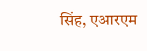सिंह, एआरएम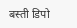बस्ती डिपो